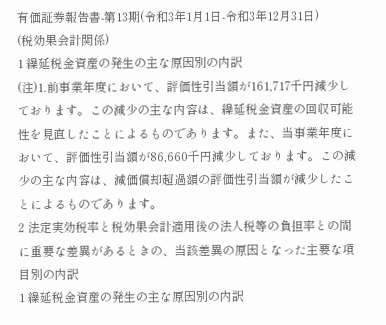有価証券報告書-第13期(令和3年1月1日-令和3年12月31日)
(税効果会計関係)
1 繰延税金資産の発生の主な原因別の内訳
(注)1.前事業年度において、評価性引当額が161,717千円減少しております。この減少の主な内容は、繰延税金資産の回収可能性を見直したことによるものであります。また、当事業年度において、評価性引当額が86,660千円減少しております。この減少の主な内容は、減価償却超過額の評価性引当額が減少したことによるものであります。
2 法定実効税率と税効果会計適用後の法人税等の負担率との間に重要な差異があるときの、当該差異の原因となった主要な項目別の内訳
1 繰延税金資産の発生の主な原因別の内訳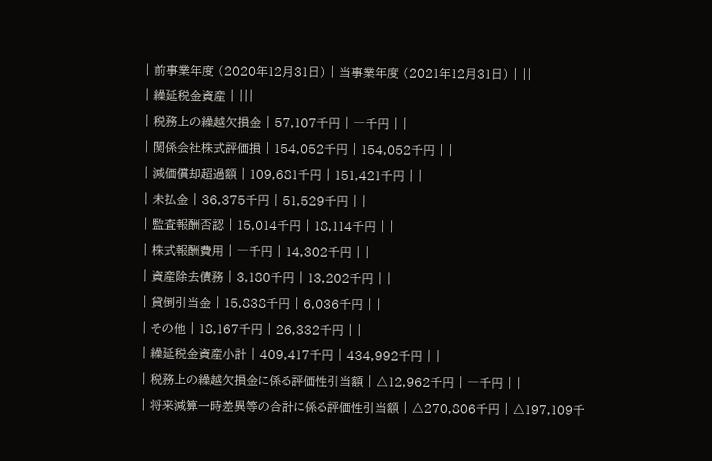| 前事業年度 (2020年12月31日) | 当事業年度 (2021年12月31日) | ||
| 繰延税金資産 | |||
| 税務上の繰越欠損金 | 57,107千円 | ―千円 | |
| 関係会社株式評価損 | 154,052千円 | 154,052千円 | |
| 減価償却超過額 | 109,681千円 | 151,421千円 | |
| 未払金 | 36,375千円 | 51,529千円 | |
| 監査報酬否認 | 15,014千円 | 18,114千円 | |
| 株式報酬費用 | ―千円 | 14,302千円 | |
| 資産除去債務 | 3,180千円 | 13,202千円 | |
| 貸倒引当金 | 15,838千円 | 6,036千円 | |
| その他 | 18,167千円 | 26,332千円 | |
| 繰延税金資産小計 | 409,417千円 | 434,992千円 | |
| 税務上の繰越欠損金に係る評価性引当額 | △12,962千円 | ―千円 | |
| 将来減算一時差異等の合計に係る評価性引当額 | △270,806千円 | △197,109千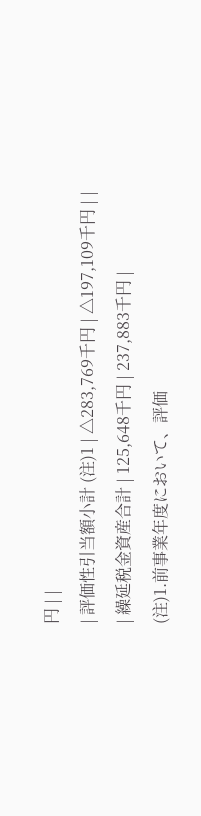円 | |
| 評価性引当額小計 (注)1 | △283,769千円 | △197,109千円 | |
| 繰延税金資産合計 | 125,648千円 | 237,883千円 |
(注)1.前事業年度において、評価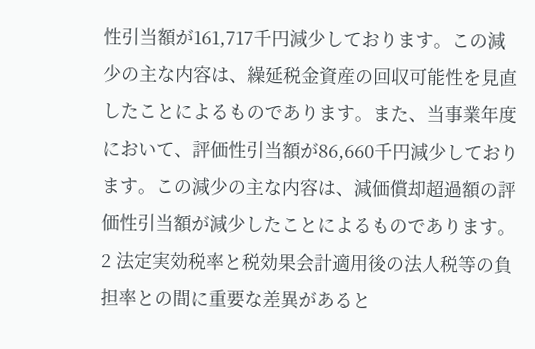性引当額が161,717千円減少しております。この減少の主な内容は、繰延税金資産の回収可能性を見直したことによるものであります。また、当事業年度において、評価性引当額が86,660千円減少しております。この減少の主な内容は、減価償却超過額の評価性引当額が減少したことによるものであります。
2 法定実効税率と税効果会計適用後の法人税等の負担率との間に重要な差異があると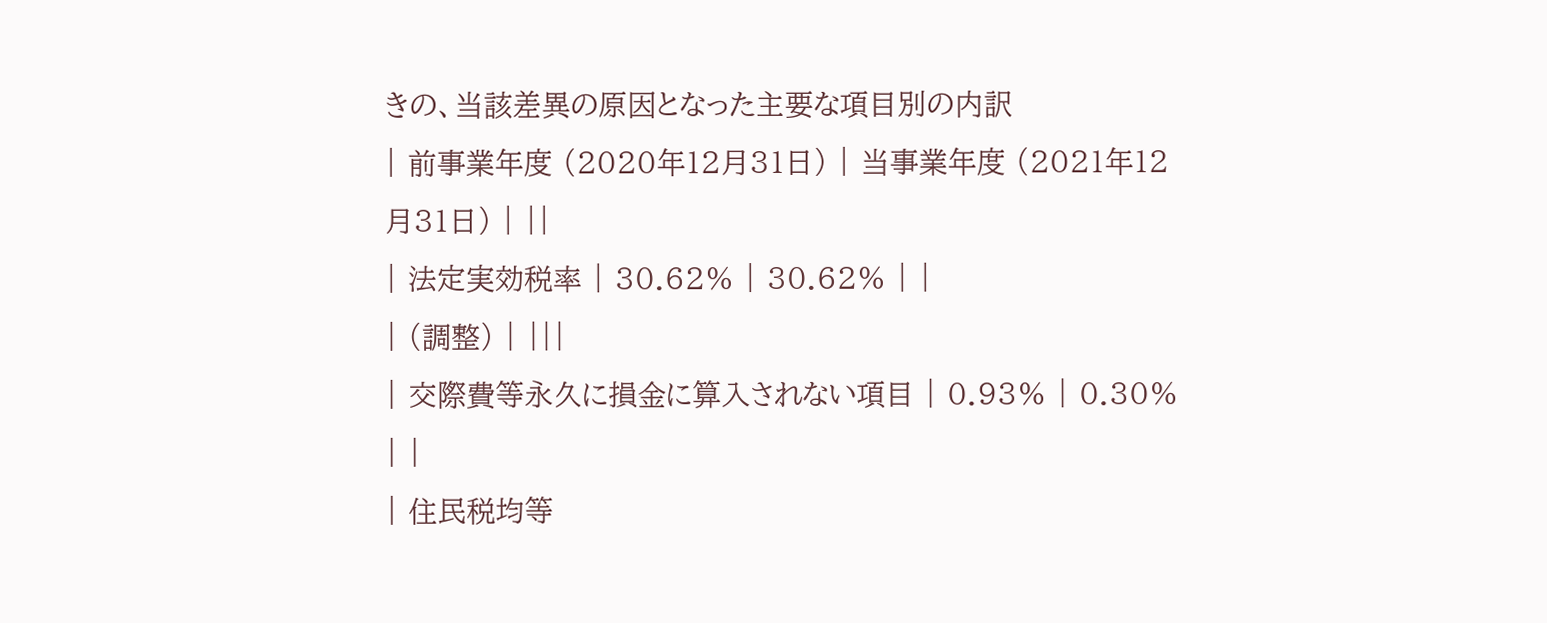きの、当該差異の原因となった主要な項目別の内訳
| 前事業年度 (2020年12月31日) | 当事業年度 (2021年12月31日) | ||
| 法定実効税率 | 30.62% | 30.62% | |
| (調整) | |||
| 交際費等永久に損金に算入されない項目 | 0.93% | 0.30% | |
| 住民税均等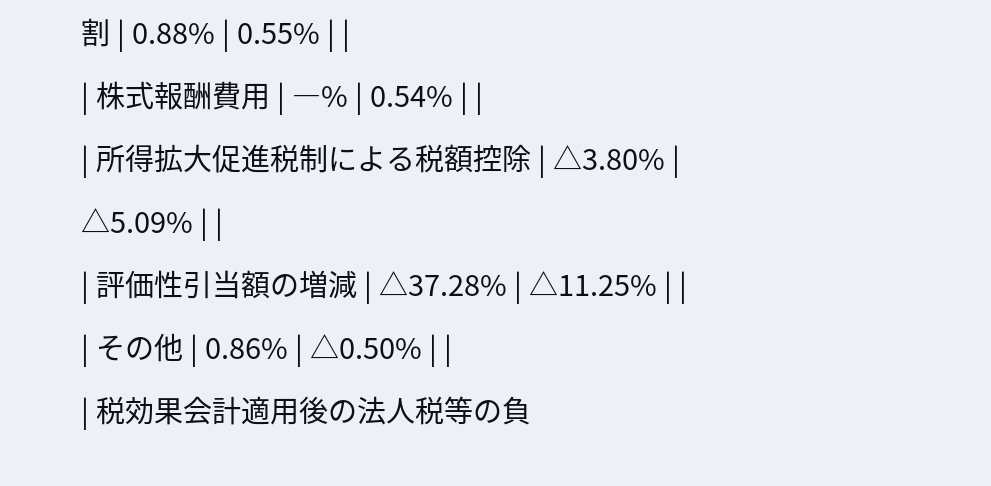割 | 0.88% | 0.55% | |
| 株式報酬費用 | ―% | 0.54% | |
| 所得拡大促進税制による税額控除 | △3.80% | △5.09% | |
| 評価性引当額の増減 | △37.28% | △11.25% | |
| その他 | 0.86% | △0.50% | |
| 税効果会計適用後の法人税等の負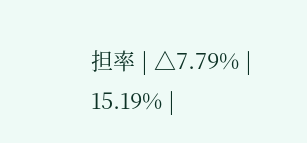担率 | △7.79% | 15.19% |